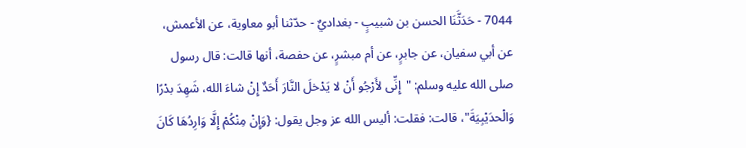7044 - حَدَثَّنَا الحسن بن شبيبٍ - بغداديٌ - حدّثنا أبو معاوية، عن الأعمش، عن أبي سفيان، عن جابرٍ، عن أم مبشرٍ، عن حفصة، أنها قالت: قال رسول صلى الله عليه وسلم: "إِنِّى لأَرْجُو أَنْ لا يَدْخلَ النَّارَ أَحَدٌ إِنْ شاءَ الله، شَهِدَ بدْرًا وَالْحدَيْبِيَةَ"، قالت: فقلت: أليس الله عز وجل يقول: {وَإِنْ مِنْكُمْ إِلَّا وَارِدُهَا كَانَ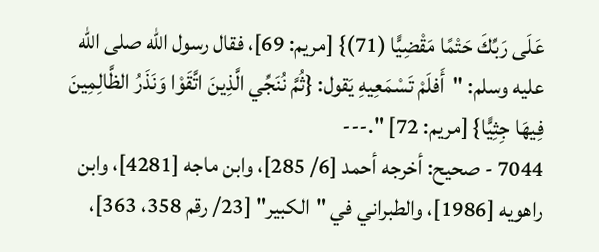عَلَى رَبِّكَ حَتْمًا مَقْضِيًّا (71)} [مريم: 69]، فقال رسول الله صلى الله عليه وسلم: "أَفلَمْ تَسْمَعِيهِ يَقول: {ثُمَّ نُنَجِّي الَّذِينَ اتَّقَوْا وَنَذَرُ الظَّالِمِينَ فِيهَا جِثِيًّا} [مريم: 72] ".---
7044 - صحيح: أخرجه أحمد [6/ 285]، وابن ماجه [4281]، وابن راهويه [1986]، والطبراني في "الكبير" [23/ رقم 358، 363]،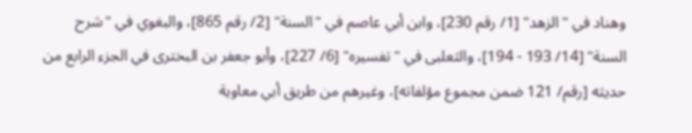وهناد في "الزهد" [1/ رقم 230]، وابن أبي عاصم في "السنة" [2/ رقم 865]، والبغوي في "شرح السنة" [14/ 193 - 194]، والثعلبى في "تفسيره" [6/ 227]، وأبو جعفر بن البخترى في الجزء الرابع من حديثه [رقم/ 121 ضمن مجموع مؤلفاته]، وغيرهم من طريق أبي معاوية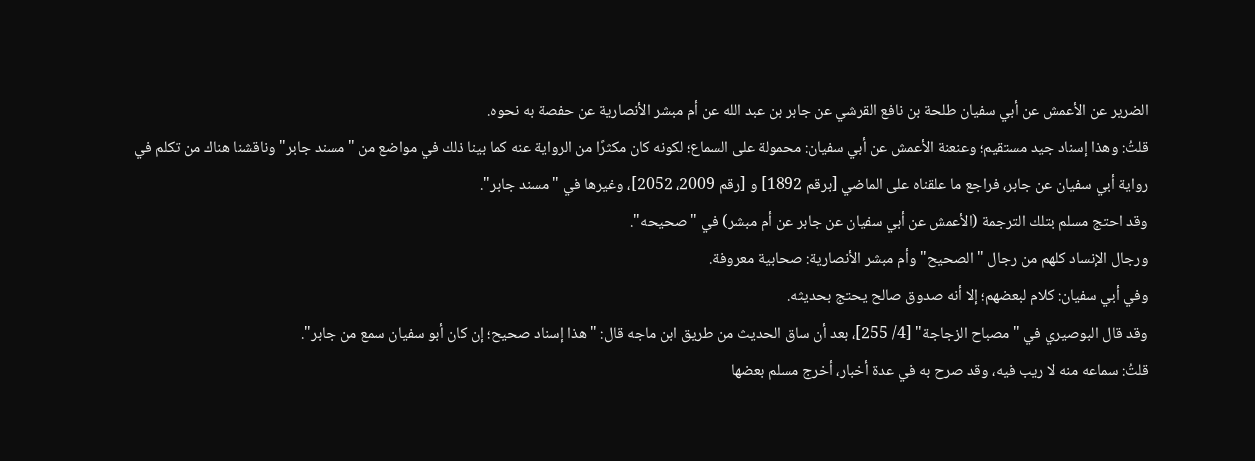الضرير عن الأعمش عن أبي سفيان طلحة بن نافع القرشي عن جابر بن عبد الله عن أم مبشر الأنصارية عن حفصة به نحوه.
قلتُ: وهذا إسناد جيد مستقيم؛ وعنعنة الأعمش عن أبي سفيان: محمولة على السماع؛ لكونه كان مكثرًا من الرواية عنه كما بينا ذلك في مواضع من "مسند جابر" وناقشنا هناك من تكلم في رواية أبي سفيان عن جابر، فراجع ما علقناه على الماضي [برقم 1892] و [رقم 2009، 2052]، وغيرها في "مسند جابر".
وقد احتج مسلم بتلك الترجمة (الأعمش عن أبي سفيان عن جابر عن أم مبشر) في "صحيحه".
ورجال الإنساد كلهم من رجال "الصحيح" وأم مبشر الأنصارية: صحابية معروفة.
وفي أبي سفيان: كلام لبعضهم؛ إلا أنه صدوق صالح يحتج بحديثه.
وقد قال البوصيري في "مصباح الزجاجة" [4/ 255]، بعد أن ساق الحديث من طريق ابن ماجه قال: "هذا إسناد صحيح؛ إن كان أبو سفيان سمع من جابر".
قلتُ: سماعه منه لا ريب فيه، وقد صرح به في عدة أخبار، أخرج مسلم بعضها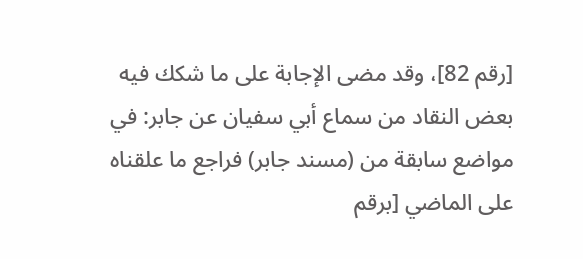[رقم 82]، وقد مضى الإجابة على ما شكك فيه بعض النقاد من سماع أبي سفيان عن جابر: في مواضع سابقة من (مسند جابر) فراجع ما علقناه على الماضي [برقم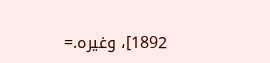1892]، وغيره.=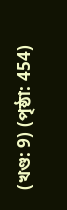(খণ্ড: 9) (পৃষ্ঠা: 454)